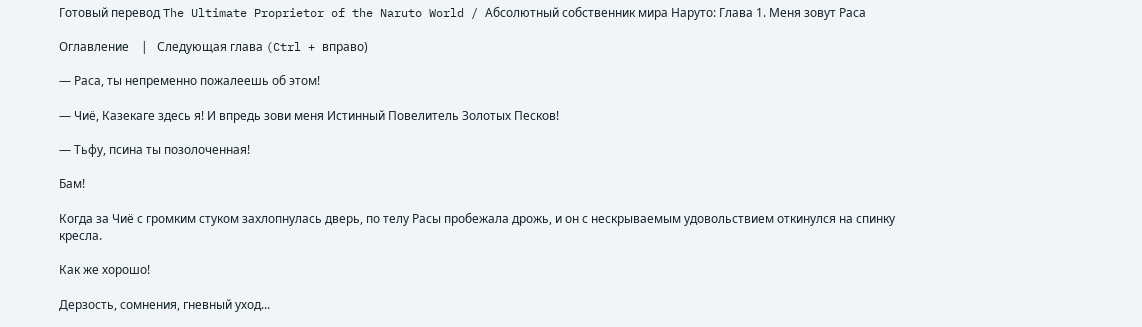Готовый перевод The Ultimate Proprietor of the Naruto World / Абсолютный собственник мира Наруто: Глава 1. Меня зовут Раса

Оглавление    |   Следующая глава (Ctrl + вправо)

— Раса, ты непременно пожалеешь об этом!

— Чиё, Казекаге здесь я! И впредь зови меня Истинный Повелитель Золотых Песков!

— Тьфу, псина ты позолоченная!

Бам!

Когда за Чиё с громким стуком захлопнулась дверь, по телу Расы пробежала дрожь, и он с нескрываемым удовольствием откинулся на спинку кресла.

Как же хорошо!

Дерзость, сомнения, гневный уход...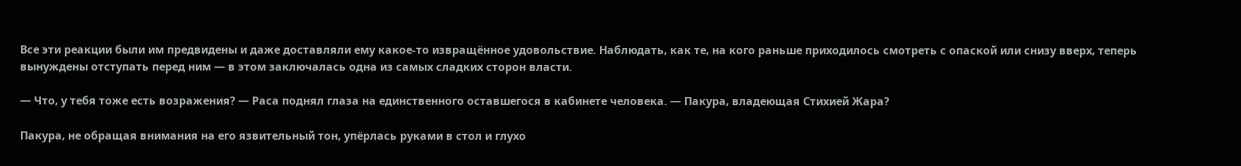Все эти реакции были им предвидены и даже доставляли ему какое-то извращённое удовольствие. Наблюдать, как те, на кого раньше приходилось смотреть с опаской или снизу вверх, теперь вынуждены отступать перед ним — в этом заключалась одна из самых сладких сторон власти.

— Что, у тебя тоже есть возражения? — Раса поднял глаза на единственного оставшегося в кабинете человека. — Пакура, владеющая Стихией Жара?

Пакура, не обращая внимания на его язвительный тон, упёрлась руками в стол и глухо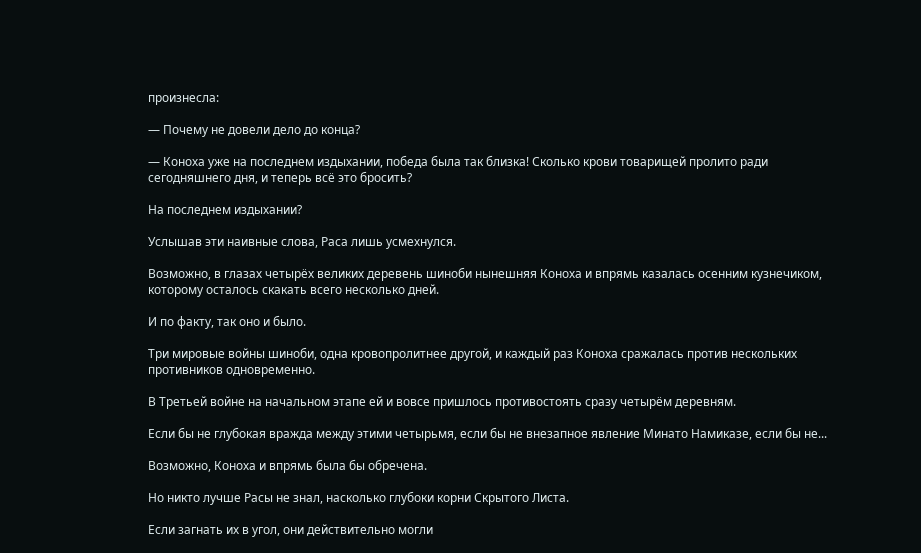произнесла:

— Почему не довели дело до конца?

— Коноха уже на последнем издыхании, победа была так близка! Сколько крови товарищей пролито ради сегодняшнего дня, и теперь всё это бросить?

На последнем издыхании?

Услышав эти наивные слова, Раса лишь усмехнулся.

Возможно, в глазах четырёх великих деревень шиноби нынешняя Коноха и впрямь казалась осенним кузнечиком, которому осталось скакать всего несколько дней.

И по факту, так оно и было.

Три мировые войны шиноби, одна кровопролитнее другой, и каждый раз Коноха сражалась против нескольких противников одновременно.

В Третьей войне на начальном этапе ей и вовсе пришлось противостоять сразу четырём деревням.

Если бы не глубокая вражда между этими четырьмя, если бы не внезапное явление Минато Намиказе, если бы не...

Возможно, Коноха и впрямь была бы обречена.

Но никто лучше Расы не знал, насколько глубоки корни Скрытого Листа.

Если загнать их в угол, они действительно могли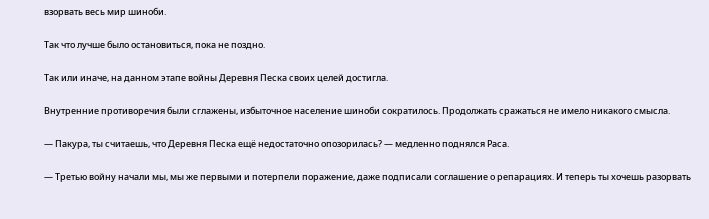взорвать весь мир шиноби.

Так что лучше было остановиться, пока не поздно.

Так или иначе, на данном этапе войны Деревня Песка своих целей достигла.

Внутренние противоречия были сглажены, избыточное население шиноби сократилось. Продолжать сражаться не имело никакого смысла.

— Пакура, ты считаешь, что Деревня Песка ещё недостаточно опозорилась? — медленно поднялся Раса.

— Третью войну начали мы, мы же первыми и потерпели поражение, даже подписали соглашение о репарациях. И теперь ты хочешь разорвать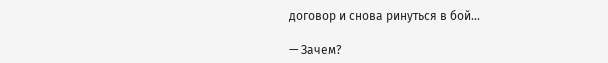договор и снова ринуться в бой...

— Зачем?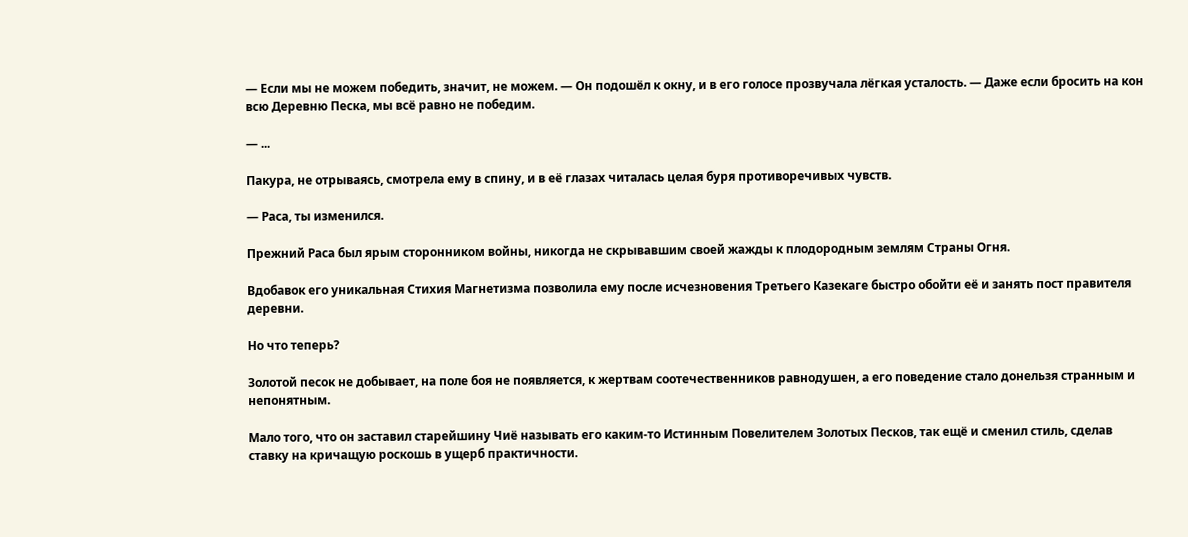— Если мы не можем победить, значит, не можем. — Он подошёл к окну, и в его голосе прозвучала лёгкая усталость. — Даже если бросить на кон всю Деревню Песка, мы всё равно не победим.

— ...

Пакура, не отрываясь, смотрела ему в спину, и в её глазах читалась целая буря противоречивых чувств.

— Раса, ты изменился.

Прежний Раса был ярым сторонником войны, никогда не скрывавшим своей жажды к плодородным землям Страны Огня.

Вдобавок его уникальная Стихия Магнетизма позволила ему после исчезновения Третьего Казекаге быстро обойти её и занять пост правителя деревни.

Но что теперь?

Золотой песок не добывает, на поле боя не появляется, к жертвам соотечественников равнодушен, а его поведение стало донельзя странным и непонятным.

Мало того, что он заставил старейшину Чиё называть его каким-то Истинным Повелителем Золотых Песков, так ещё и сменил стиль, сделав ставку на кричащую роскошь в ущерб практичности.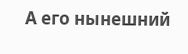А его нынешний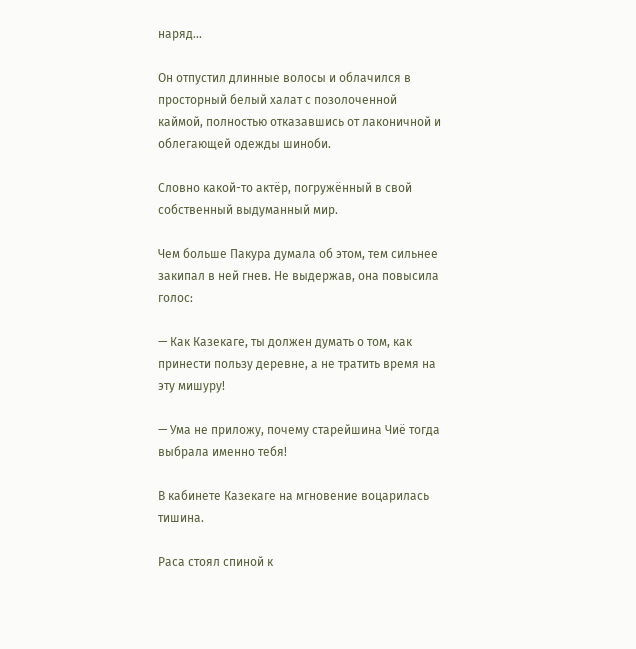наряд...

Он отпустил длинные волосы и облачился в просторный белый халат с позолоченной каймой, полностью отказавшись от лаконичной и облегающей одежды шиноби.

Словно какой-то актёр, погружённый в свой собственный выдуманный мир.

Чем больше Пакура думала об этом, тем сильнее закипал в ней гнев. Не выдержав, она повысила голос:

— Как Казекаге, ты должен думать о том, как принести пользу деревне, а не тратить время на эту мишуру!

— Ума не приложу, почему старейшина Чиё тогда выбрала именно тебя!

В кабинете Казекаге на мгновение воцарилась тишина.

Раса стоял спиной к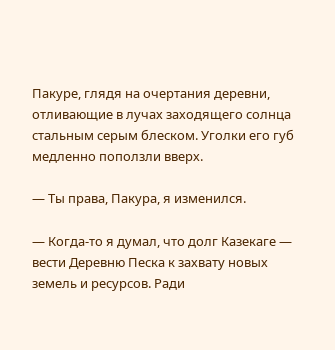Пакуре, глядя на очертания деревни, отливающие в лучах заходящего солнца стальным серым блеском. Уголки его губ медленно поползли вверх.

— Ты права, Пакура, я изменился.

— Когда-то я думал, что долг Казекаге — вести Деревню Песка к захвату новых земель и ресурсов. Ради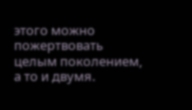этого можно пожертвовать целым поколением, а то и двумя.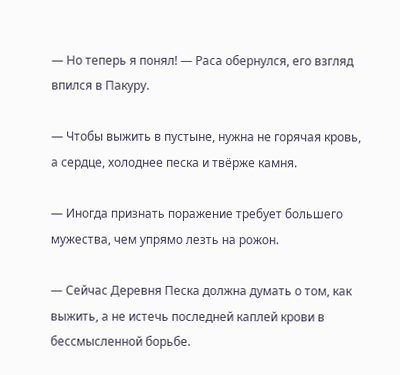— Но теперь я понял! — Раса обернулся, его взгляд впился в Пакуру.

— Чтобы выжить в пустыне, нужна не горячая кровь, а сердце, холоднее песка и твёрже камня.

— Иногда признать поражение требует большего мужества, чем упрямо лезть на рожон.

— Сейчас Деревня Песка должна думать о том, как выжить, а не истечь последней каплей крови в бессмысленной борьбе.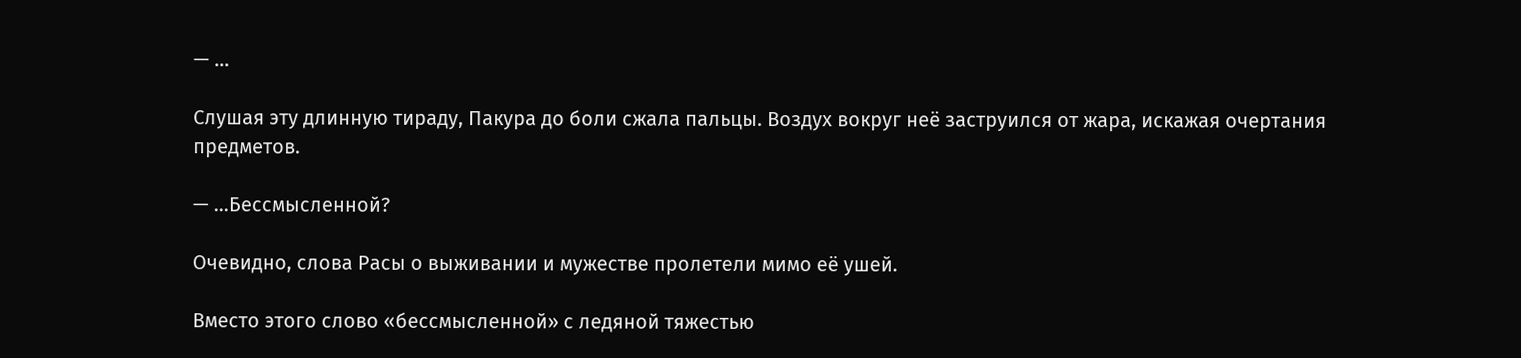— ...

Слушая эту длинную тираду, Пакура до боли сжала пальцы. Воздух вокруг неё заструился от жара, искажая очертания предметов.

— ...Бессмысленной?

Очевидно, слова Расы о выживании и мужестве пролетели мимо её ушей.

Вместо этого слово «бессмысленной» с ледяной тяжестью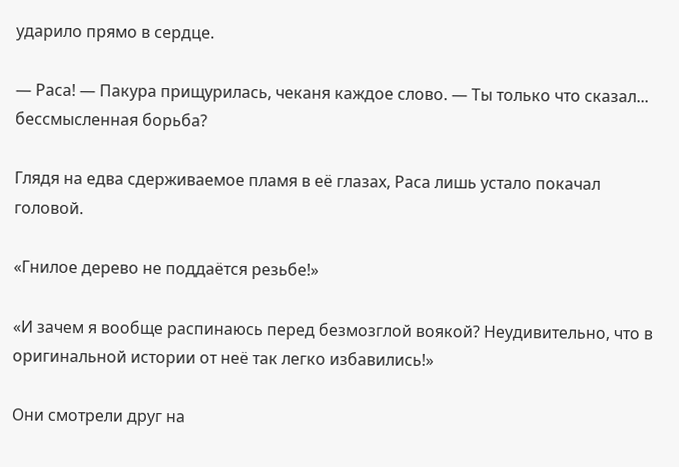ударило прямо в сердце.

— Раса! — Пакура прищурилась, чеканя каждое слово. — Ты только что сказал... бессмысленная борьба?

Глядя на едва сдерживаемое пламя в её глазах, Раса лишь устало покачал головой.

«Гнилое дерево не поддаётся резьбе!»

«И зачем я вообще распинаюсь перед безмозглой воякой? Неудивительно, что в оригинальной истории от неё так легко избавились!»

Они смотрели друг на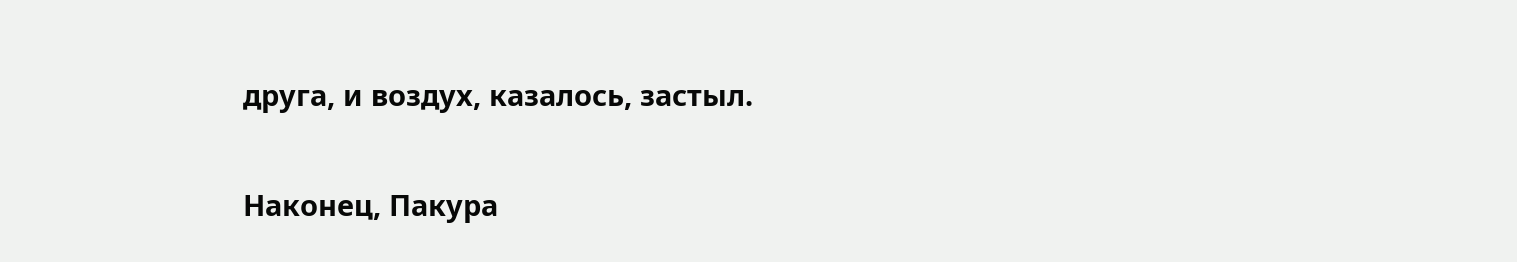друга, и воздух, казалось, застыл.

Наконец, Пакура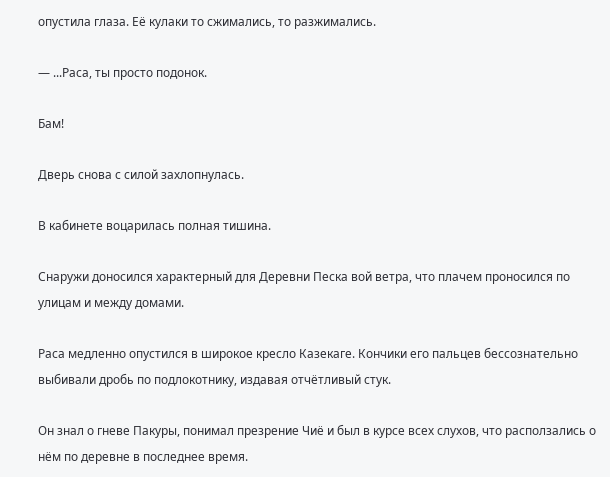опустила глаза. Её кулаки то сжимались, то разжимались.

— ...Раса, ты просто подонок.

Бам!

Дверь снова с силой захлопнулась.

В кабинете воцарилась полная тишина.

Снаружи доносился характерный для Деревни Песка вой ветра, что плачем проносился по улицам и между домами.

Раса медленно опустился в широкое кресло Казекаге. Кончики его пальцев бессознательно выбивали дробь по подлокотнику, издавая отчётливый стук.

Он знал о гневе Пакуры, понимал презрение Чиё и был в курсе всех слухов, что расползались о нём по деревне в последнее время.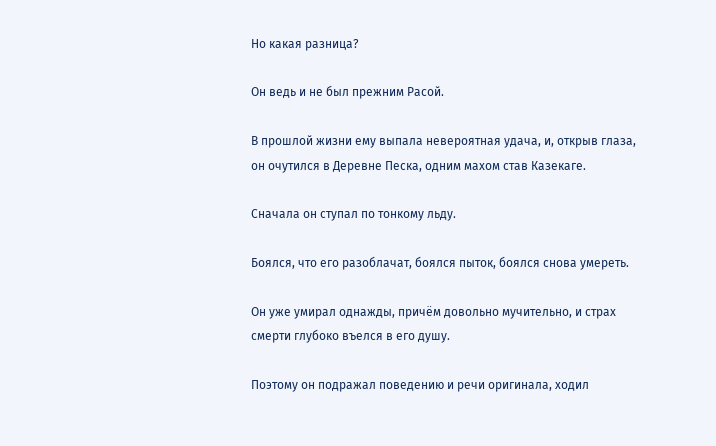Но какая разница?

Он ведь и не был прежним Расой.

В прошлой жизни ему выпала невероятная удача, и, открыв глаза, он очутился в Деревне Песка, одним махом став Казекаге.

Сначала он ступал по тонкому льду.

Боялся, что его разоблачат, боялся пыток, боялся снова умереть.

Он уже умирал однажды, причём довольно мучительно, и страх смерти глубоко въелся в его душу.

Поэтому он подражал поведению и речи оригинала, ходил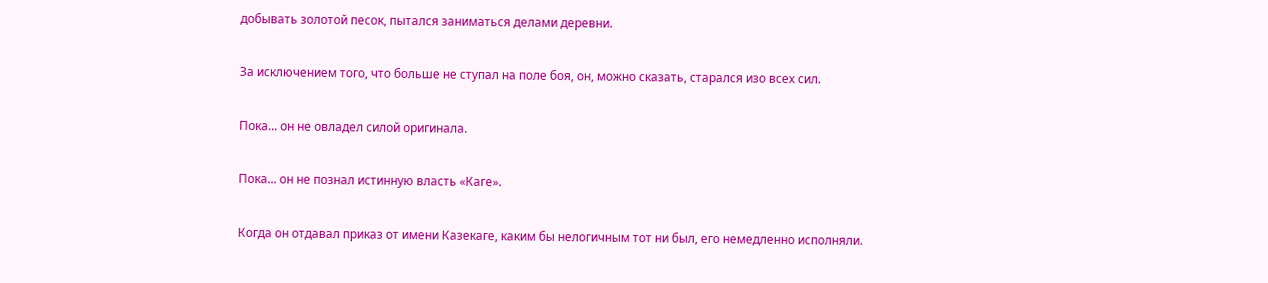добывать золотой песок, пытался заниматься делами деревни.

За исключением того, что больше не ступал на поле боя, он, можно сказать, старался изо всех сил.

Пока... он не овладел силой оригинала.

Пока... он не познал истинную власть «Каге».

Когда он отдавал приказ от имени Казекаге, каким бы нелогичным тот ни был, его немедленно исполняли.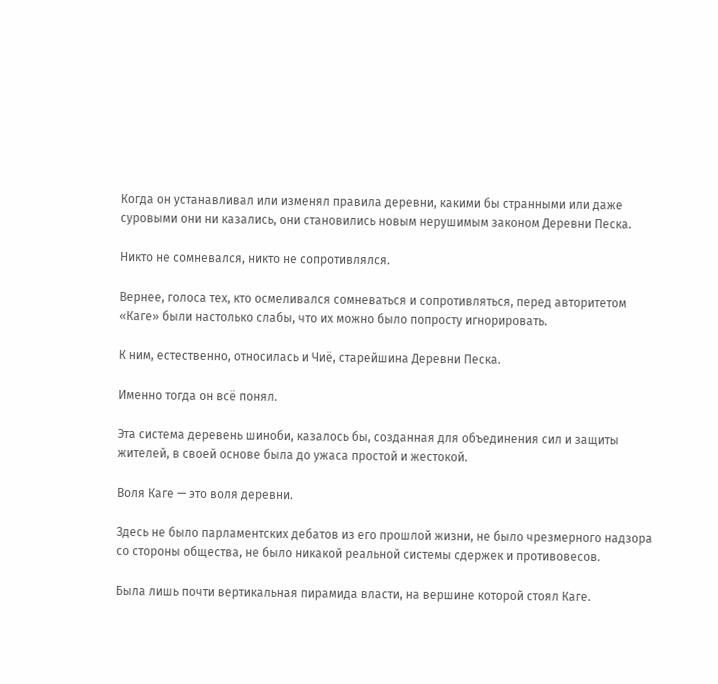Когда он устанавливал или изменял правила деревни, какими бы странными или даже суровыми они ни казались, они становились новым нерушимым законом Деревни Песка.

Никто не сомневался, никто не сопротивлялся.

Вернее, голоса тех, кто осмеливался сомневаться и сопротивляться, перед авторитетом «Каге» были настолько слабы, что их можно было попросту игнорировать.

К ним, естественно, относилась и Чиё, старейшина Деревни Песка.

Именно тогда он всё понял.

Эта система деревень шиноби, казалось бы, созданная для объединения сил и защиты жителей, в своей основе была до ужаса простой и жестокой.

Воля Каге — это воля деревни.

Здесь не было парламентских дебатов из его прошлой жизни, не было чрезмерного надзора со стороны общества, не было никакой реальной системы сдержек и противовесов.

Была лишь почти вертикальная пирамида власти, на вершине которой стоял Каге.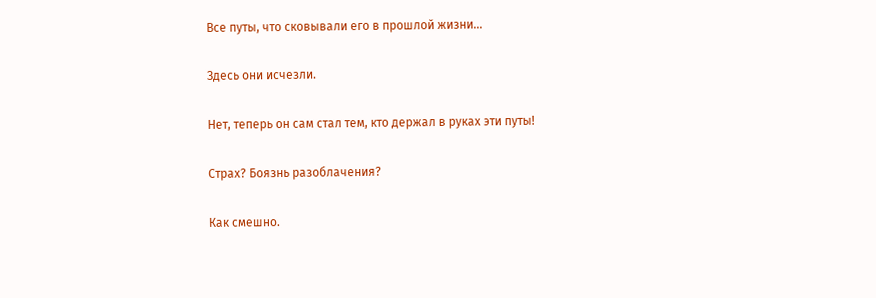Все путы, что сковывали его в прошлой жизни...

Здесь они исчезли.

Нет, теперь он сам стал тем, кто держал в руках эти путы!

Страх? Боязнь разоблачения?

Как смешно.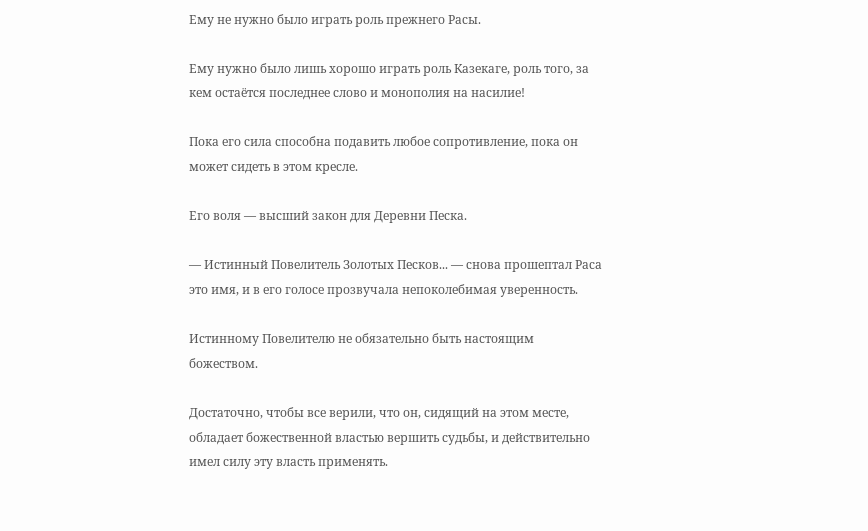Ему не нужно было играть роль прежнего Расы.

Ему нужно было лишь хорошо играть роль Казекаге, роль того, за кем остаётся последнее слово и монополия на насилие!

Пока его сила способна подавить любое сопротивление, пока он может сидеть в этом кресле.

Его воля — высший закон для Деревни Песка.

— Истинный Повелитель Золотых Песков... — снова прошептал Раса это имя, и в его голосе прозвучала непоколебимая уверенность.

Истинному Повелителю не обязательно быть настоящим божеством.

Достаточно, чтобы все верили, что он, сидящий на этом месте, обладает божественной властью вершить судьбы, и действительно имел силу эту власть применять.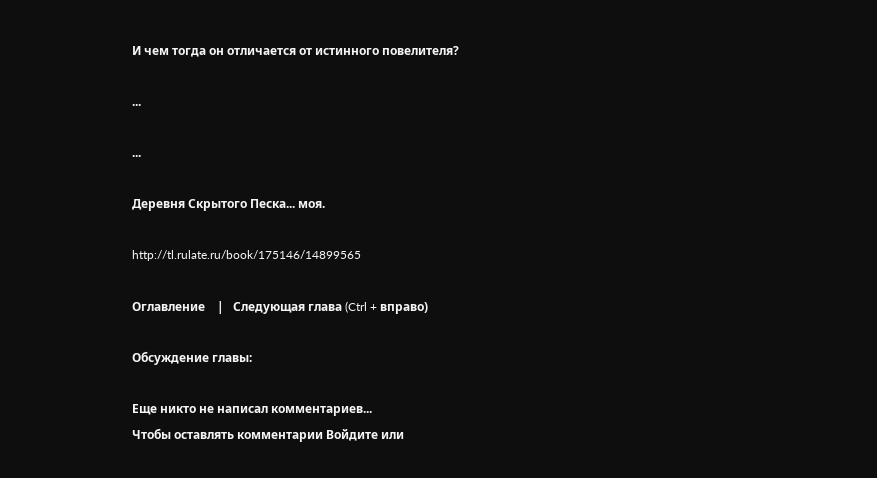И чем тогда он отличается от истинного повелителя?

...

...

Деревня Скрытого Песка... моя.

http://tl.rulate.ru/book/175146/14899565

Оглавление    |   Следующая глава (Ctrl + вправо)

Обсуждение главы:

Еще никто не написал комментариев...
Чтобы оставлять комментарии Войдите или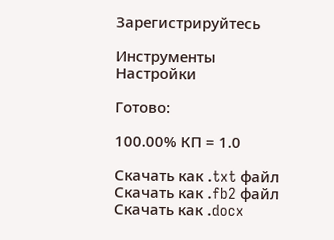Зарегистрируйтесь

Инструменты
Настройки

Готово:

100.00% КП = 1.0

Скачать как .txt файл
Скачать как .fb2 файл
Скачать как .docx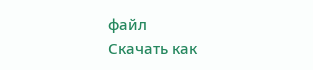файл
Скачать как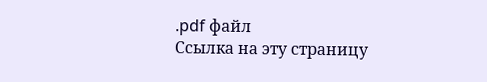.pdf файл
Ссылка на эту страницу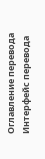Оглавление перевода
Интерфейс перевода